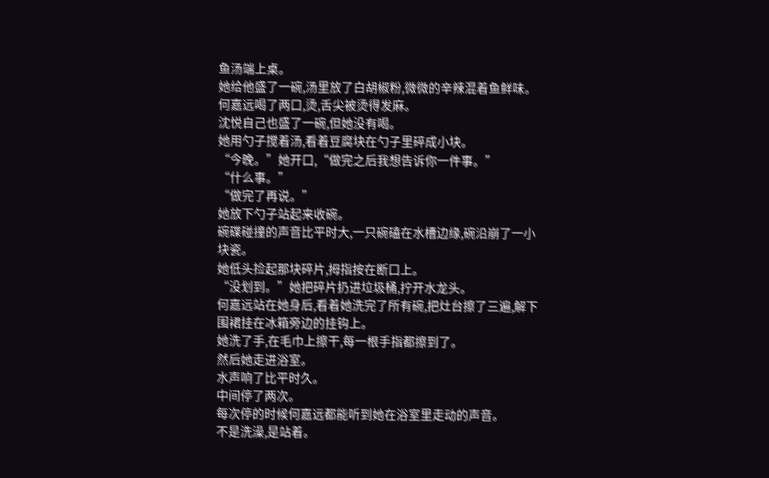鱼汤端上桌。
她给他盛了一碗,汤里放了白胡椒粉,微微的辛辣混着鱼鲜味。
何嘉远喝了两口,烫,舌尖被烫得发麻。
沈悦自己也盛了一碗,但她没有喝。
她用勺子搅着汤,看着豆腐块在勺子里碎成小块。
“今晚。”她开口,“做完之后我想告诉你一件事。”
“什么事。”
“做完了再说。”
她放下勺子站起来收碗。
碗碟碰撞的声音比平时大,一只碗磕在水槽边缘,碗沿崩了一小块瓷。
她低头捡起那块碎片,拇指按在断口上。
“没划到。”她把碎片扔进垃圾桶,拧开水龙头。
何嘉远站在她身后,看着她洗完了所有碗,把灶台擦了三遍,解下围裙挂在冰箱旁边的挂钩上。
她洗了手,在毛巾上擦干,每一根手指都擦到了。
然后她走进浴室。
水声响了比平时久。
中间停了两次。
每次停的时候何嘉远都能听到她在浴室里走动的声音。
不是洗澡,是站着。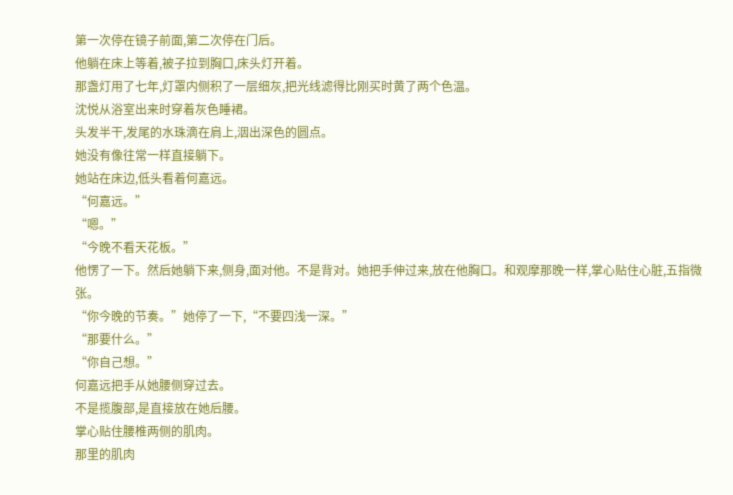第一次停在镜子前面,第二次停在门后。
他躺在床上等着,被子拉到胸口,床头灯开着。
那盏灯用了七年,灯罩内侧积了一层细灰,把光线滤得比刚买时黄了两个色温。
沈悦从浴室出来时穿着灰色睡裙。
头发半干,发尾的水珠滴在肩上,洇出深色的圆点。
她没有像往常一样直接躺下。
她站在床边,低头看着何嘉远。
“何嘉远。”
“嗯。”
“今晚不看天花板。”
他愣了一下。然后她躺下来,侧身,面对他。不是背对。她把手伸过来,放在他胸口。和观摩那晚一样,掌心贴住心脏,五指微张。
“你今晚的节奏。”她停了一下,“不要四浅一深。”
“那要什么。”
“你自己想。”
何嘉远把手从她腰侧穿过去。
不是揽腹部,是直接放在她后腰。
掌心贴住腰椎两侧的肌肉。
那里的肌肉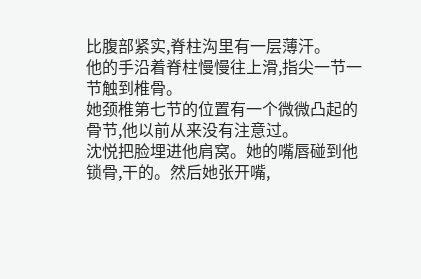比腹部紧实,脊柱沟里有一层薄汗。
他的手沿着脊柱慢慢往上滑,指尖一节一节触到椎骨。
她颈椎第七节的位置有一个微微凸起的骨节,他以前从来没有注意过。
沈悦把脸埋进他肩窝。她的嘴唇碰到他锁骨,干的。然后她张开嘴,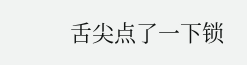舌尖点了一下锁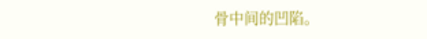骨中间的凹陷。